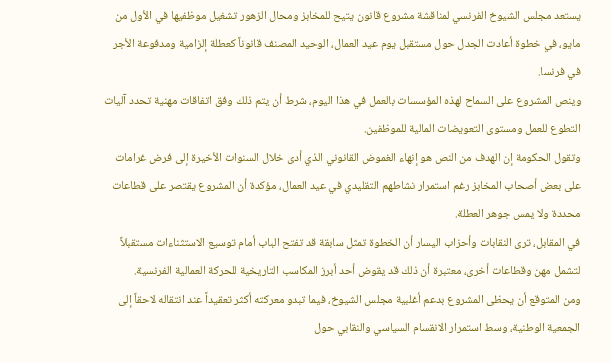يستعد مجلس الشيوخ الفرنسي لمناقشة مشروع قانون يتيح للمخابز ومحال الزهور تشغيل موظفيها في الأول من مايو، في خطوة أعادت الجدل حول مستقبل يوم عيد العمال، الوحيد المصنف قانوناً كعطلة إلزامية ومدفوعة الأجر في فرنسا.
وينص المشروع على السماح لهذه المؤسسات بالعمل في هذا اليوم، شرط أن يتم ذلك وفق اتفاقات مهنية تحدد آليات التطوع للعمل ومستوى التعويضات المالية للموظفين.
وتقول الحكومة إن الهدف من النص هو إنهاء الغموض القانوني الذي أدى خلال السنوات الأخيرة إلى فرض غرامات على بعض أصحاب المخابز رغم استمرار نشاطهم التقليدي في عيد العمال، مؤكدة أن المشروع يقتصر على قطاعات محددة ولا يمس جوهر العطلة.
في المقابل، ترى النقابات وأحزاب اليسار أن الخطوة تمثل سابقة قد تفتح الباب أمام توسيع الاستثناءات مستقبلاً لتشمل مهن وقطاعات أخرى، معتبرة أن ذلك قد يقوض أحد أبرز المكاسب التاريخية للحركة العمالية الفرنسية.
ومن المتوقع أن يحظى المشروع بدعم أغلبية مجلس الشيوخ، فيما تبدو معركته أكثر تعقيداً عند انتقاله لاحقاً إلى الجمعية الوطنية، وسط استمرار الانقسام السياسي والنقابي حول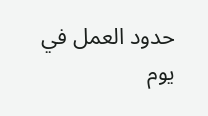حدود العمل في يوم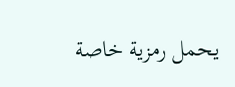يحمل رمزية خاصة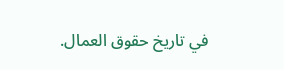في تاريخ حقوق العمال.